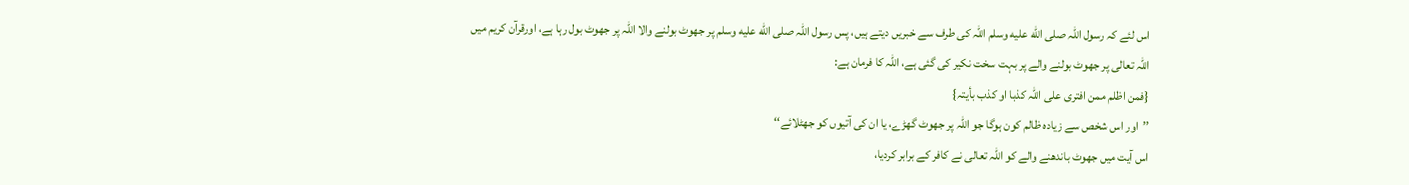اس لئے کہ رسول اللہ صلى الله عليه وسلم اللہ کی طرف سے خبریں دیتے ہیں، پس رسول اللہ صلى الله عليه وسلم پر جھوٹ بولنے والا اللہ پر جھوٹ بول رہا ہے، اورقرآن کریم میں اللہ تعالی پر جھوٹ بولنے والے پر بہت سخت نکیر کی گئی ہے، اللہ کا فرمان ہے:
{فمن اظلم ممن افتری علی اللہ کذبا او کذب بأیتہ}
’’اور اس شخص سے زیادہ ظالم کون ہوگا جو اللہ پر جھوٹ گھڑے، یا ان کی آتیوں کو جھٹلائے‘‘
اس آیت میں جھوٹ باندھنے والے کو اللہ تعالی نے کافر کے برابر کردیا،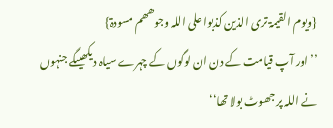{ویوم القیمۃ تری الذین کذبوا علی اللہ وجوھھم مسودۃ}
’’اور آپ قیامت کے دن ان لوگوں کے چہرے سیاہ دیکھیںگے جنہوں نے اللہ پر جھوٹ بولا تھا‘‘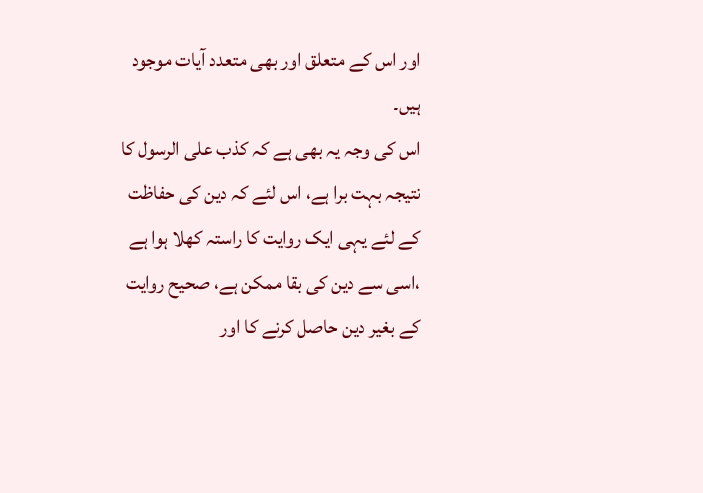اور اس کے متعلق اور بھی متعدد آیات موجود ہیں۔
اس کی وجہ یہ بھی ہے کہ کذب علی الرسول کا نتیجہ بہت برا ہے، اس لئے کہ دین کی حفاظت کے لئے یہی ایک روایت کا راستہ کھلا ہوا ہے ،اسی سے دین کی بقا ممکن ہے، صحیح روایت کے بغیر دین حاصل کرنے کا اور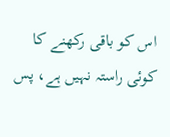اس کو باقی رکھنے کا کوئی راستہ نہیں ہے، پس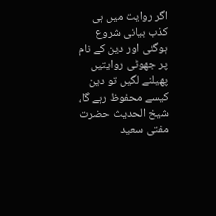اگر روایت میں ہی کذب بیانی شروع ہوگئی اور دین کے نام پر جھوٹی روایتیں پھیلنے لگیں تو دین کیسے محفوظ رہے گا، شیخ الحدیث حضرت مفتی سعید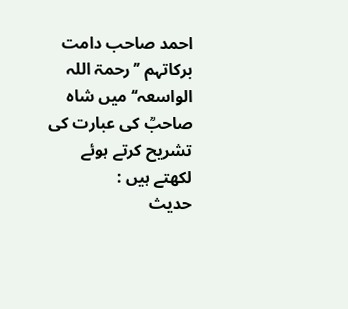احمد صاحب دامت برکاتہم ’’رحمۃ اللہ الواسعہ‘‘ میں شاہ صاحبؒ کی عبارت کی تشریح کرتے ہوئے لکھتے ہیں :
حدیث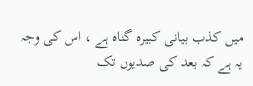میں کذب بیانی کبیرہ گناہ ہے ، اس کی وجہ یہ ہے کہ بعد کی صدیوں تک